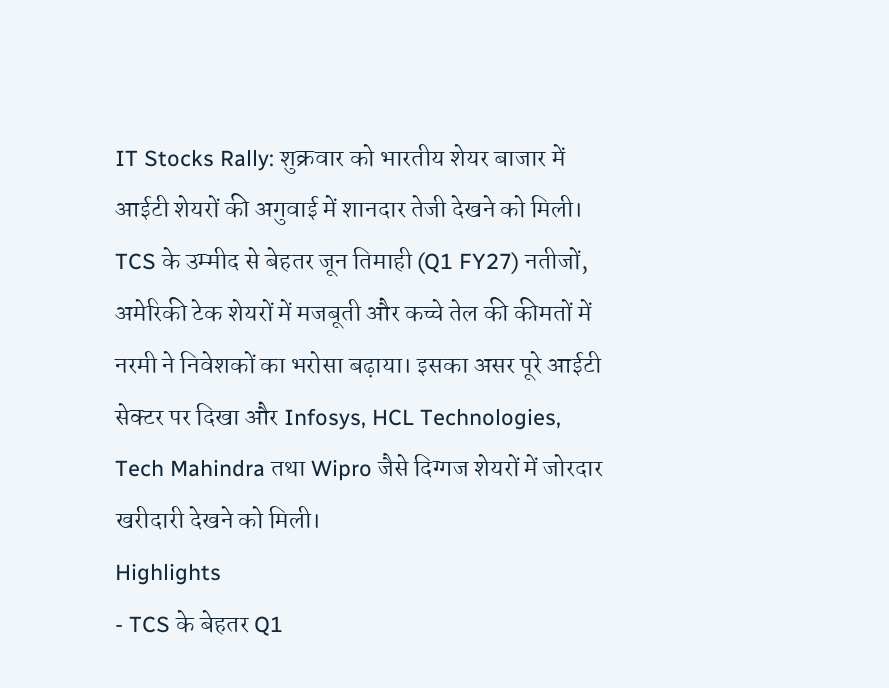IT Stocks Rally: शुक्रवार को भारतीय शेयर बाजार में आईटी शेयरों की अगुवाई में शानदार तेजी देखने को मिली। TCS के उम्मीद से बेहतर जून तिमाही (Q1 FY27) नतीजों, अमेरिकी टेक शेयरों में मजबूती और कच्चे तेल की कीमतों में नरमी ने निवेशकों का भरोसा बढ़ाया। इसका असर पूरे आईटी सेक्टर पर दिखा और Infosys, HCL Technologies, Tech Mahindra तथा Wipro जैसे दिग्गज शेयरों में जोरदार खरीदारी देखने को मिली।
Highlights
- TCS के बेहतर Q1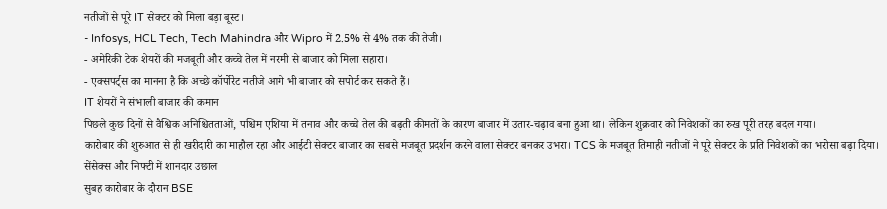नतीजों से पूरे IT सेक्टर को मिला बड़ा बूस्ट।
- Infosys, HCL Tech, Tech Mahindra और Wipro में 2.5% से 4% तक की तेजी।
- अमेरिकी टेक शेयरों की मजबूती और कच्चे तेल में नरमी से बाजार को मिला सहारा।
- एक्सपर्ट्स का मानना है कि अच्छे कॉर्पोरेट नतीजे आगे भी बाजार को सपोर्ट कर सकते हैं।
IT शेयरों ने संभाली बाजार की कमान
पिछले कुछ दिनों से वैश्विक अनिश्चितताओं, पश्चिम एशिया में तनाव और कच्चे तेल की बढ़ती कीमतों के कारण बाजार में उतार-चढ़ाव बना हुआ था। लेकिन शुक्रवार को निवेशकों का रुख पूरी तरह बदल गया।
कारोबार की शुरुआत से ही खरीदारी का माहौल रहा और आईटी सेक्टर बाजार का सबसे मजबूत प्रदर्शन करने वाला सेक्टर बनकर उभरा। TCS के मजबूत तिमाही नतीजों ने पूरे सेक्टर के प्रति निवेशकों का भरोसा बढ़ा दिया।
सेंसेक्स और निफ्टी में शानदार उछाल
सुबह कारोबार के दौरान BSE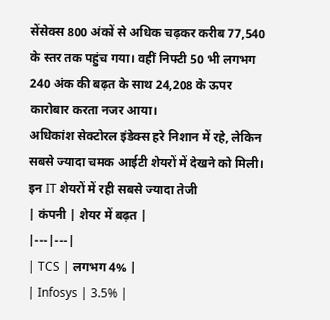सेंसेक्स 800 अंकों से अधिक चढ़कर करीब 77,540 के स्तर तक पहुंच गया। वहीं निफ्टी 50 भी लगभग 240 अंक की बढ़त के साथ 24,208 के ऊपर कारोबार करता नजर आया।
अधिकांश सेक्टोरल इंडेक्स हरे निशान में रहे, लेकिन सबसे ज्यादा चमक आईटी शेयरों में देखने को मिली।
इन IT शेयरों में रही सबसे ज्यादा तेजी
| कंपनी | शेयर में बढ़त |
|---|---|
| TCS | लगभग 4% |
| Infosys | 3.5% |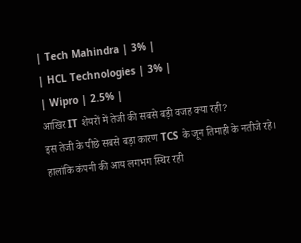| Tech Mahindra | 3% |
| HCL Technologies | 3% |
| Wipro | 2.5% |
आखिर IT शेयरों में तेजी की सबसे बड़ी वजह क्या रही?
इस तेजी के पीछे सबसे बड़ा कारण TCS के जून तिमाही के नतीजे रहे।
हालांकि कंपनी की आय लगभग स्थिर रही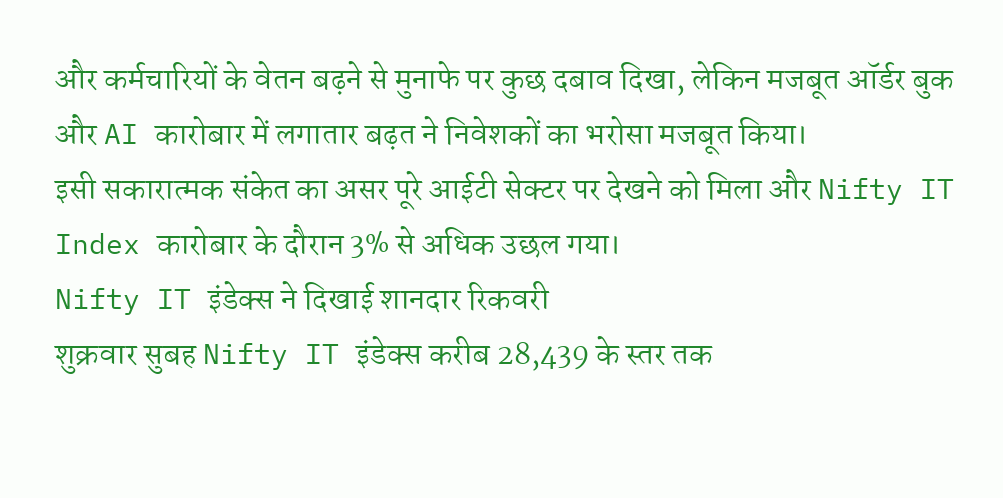और कर्मचारियों के वेतन बढ़ने से मुनाफे पर कुछ दबाव दिखा, लेकिन मजबूत ऑर्डर बुक और AI कारोबार में लगातार बढ़त ने निवेशकों का भरोसा मजबूत किया।
इसी सकारात्मक संकेत का असर पूरे आईटी सेक्टर पर देखने को मिला और Nifty IT Index कारोबार के दौरान 3% से अधिक उछल गया।
Nifty IT इंडेक्स ने दिखाई शानदार रिकवरी
शुक्रवार सुबह Nifty IT इंडेक्स करीब 28,439 के स्तर तक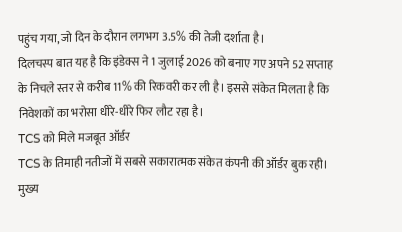पहुंच गया, जो दिन के दौरान लगभग 3.5% की तेजी दर्शाता है।
दिलचस्प बात यह है कि इंडेक्स ने 1 जुलाई 2026 को बनाए गए अपने 52 सप्ताह के निचले स्तर से करीब 11% की रिकवरी कर ली है। इससे संकेत मिलता है कि निवेशकों का भरोसा धीरे-धीरे फिर लौट रहा है।
TCS को मिले मजबूत ऑर्डर
TCS के तिमाही नतीजों में सबसे सकारात्मक संकेत कंपनी की ऑर्डर बुक रही।
मुख्य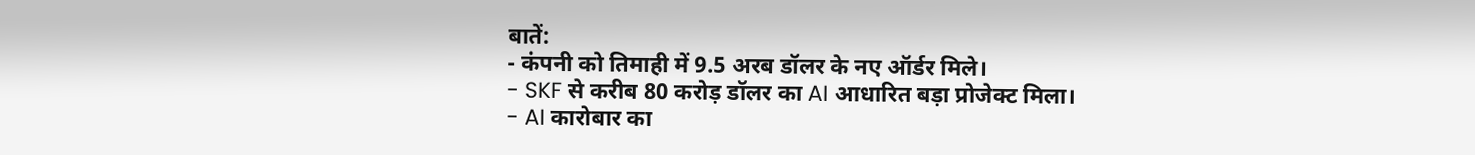बातें:
- कंपनी को तिमाही में 9.5 अरब डॉलर के नए ऑर्डर मिले।
- SKF से करीब 80 करोड़ डॉलर का AI आधारित बड़ा प्रोजेक्ट मिला।
- AI कारोबार का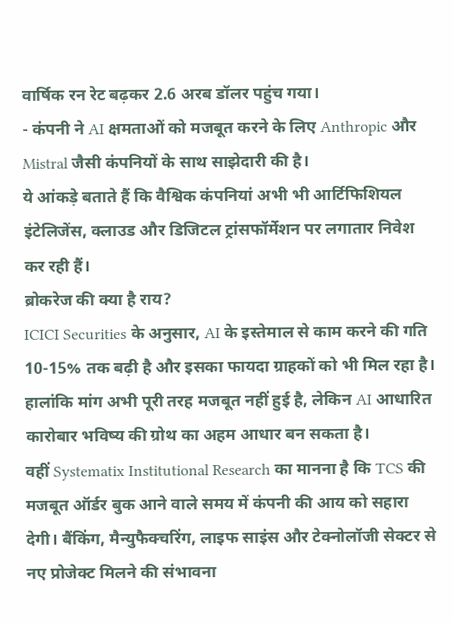वार्षिक रन रेट बढ़कर 2.6 अरब डॉलर पहुंच गया।
- कंपनी ने AI क्षमताओं को मजबूत करने के लिए Anthropic और Mistral जैसी कंपनियों के साथ साझेदारी की है।
ये आंकड़े बताते हैं कि वैश्विक कंपनियां अभी भी आर्टिफिशियल इंटेलिजेंस, क्लाउड और डिजिटल ट्रांसफॉर्मेशन पर लगातार निवेश कर रही हैं।
ब्रोकरेज की क्या है राय?
ICICI Securities के अनुसार, AI के इस्तेमाल से काम करने की गति 10-15% तक बढ़ी है और इसका फायदा ग्राहकों को भी मिल रहा है। हालांकि मांग अभी पूरी तरह मजबूत नहीं हुई है, लेकिन AI आधारित कारोबार भविष्य की ग्रोथ का अहम आधार बन सकता है।
वहीं Systematix Institutional Research का मानना है कि TCS की मजबूत ऑर्डर बुक आने वाले समय में कंपनी की आय को सहारा देगी। बैंकिंग, मैन्युफैक्चरिंग, लाइफ साइंस और टेक्नोलॉजी सेक्टर से नए प्रोजेक्ट मिलने की संभावना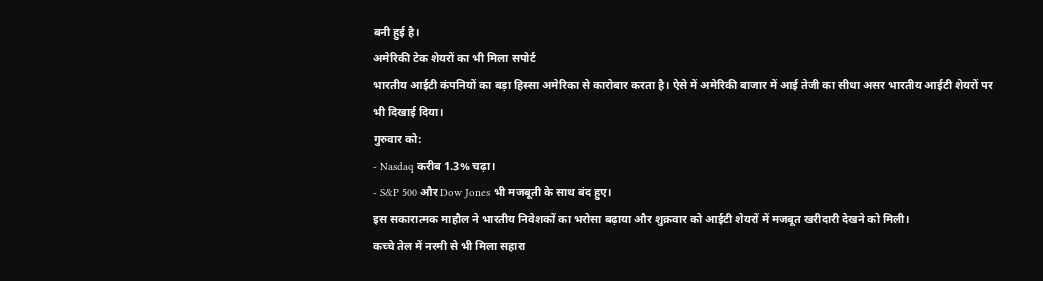बनी हुई है।
अमेरिकी टेक शेयरों का भी मिला सपोर्ट
भारतीय आईटी कंपनियों का बड़ा हिस्सा अमेरिका से कारोबार करता है। ऐसे में अमेरिकी बाजार में आई तेजी का सीधा असर भारतीय आईटी शेयरों पर भी दिखाई दिया।
गुरुवार को:
- Nasdaq करीब 1.3% चढ़ा।
- S&P 500 और Dow Jones भी मजबूती के साथ बंद हुए।
इस सकारात्मक माहौल ने भारतीय निवेशकों का भरोसा बढ़ाया और शुक्रवार को आईटी शेयरों में मजबूत खरीदारी देखने को मिली।
कच्चे तेल में नरमी से भी मिला सहारा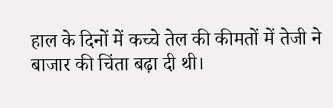हाल के दिनों में कच्चे तेल की कीमतों में तेजी ने बाजार की चिंता बढ़ा दी थी।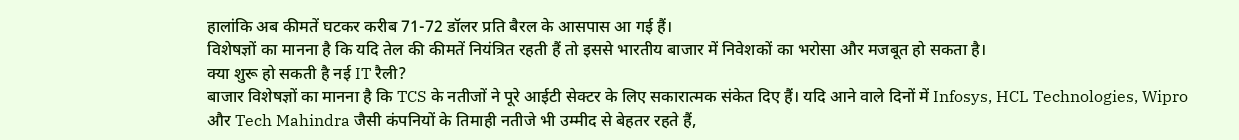हालांकि अब कीमतें घटकर करीब 71-72 डॉलर प्रति बैरल के आसपास आ गई हैं।
विशेषज्ञों का मानना है कि यदि तेल की कीमतें नियंत्रित रहती हैं तो इससे भारतीय बाजार में निवेशकों का भरोसा और मजबूत हो सकता है।
क्या शुरू हो सकती है नई IT रैली?
बाजार विशेषज्ञों का मानना है कि TCS के नतीजों ने पूरे आईटी सेक्टर के लिए सकारात्मक संकेत दिए हैं। यदि आने वाले दिनों में Infosys, HCL Technologies, Wipro और Tech Mahindra जैसी कंपनियों के तिमाही नतीजे भी उम्मीद से बेहतर रहते हैं,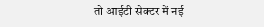तो आईटी सेक्टर में नई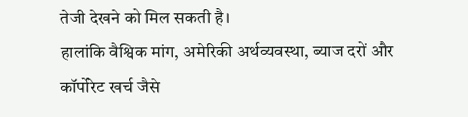तेजी देखने को मिल सकती है।
हालांकि वैश्विक मांग, अमेरिकी अर्थव्यवस्था, ब्याज दरों और कॉर्पोरेट खर्च जैसे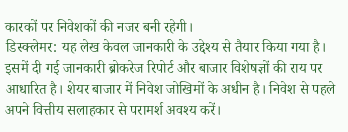कारकों पर निवेशकों की नजर बनी रहेगी।
डिस्क्लेमर: यह लेख केवल जानकारी के उद्देश्य से तैयार किया गया है। इसमें दी गई जानकारी ब्रोकरेज रिपोर्ट और बाजार विशेषज्ञों की राय पर आधारित है। शेयर बाजार में निवेश जोखिमों के अधीन है। निवेश से पहले अपने वित्तीय सलाहकार से परामर्श अवश्य करें।